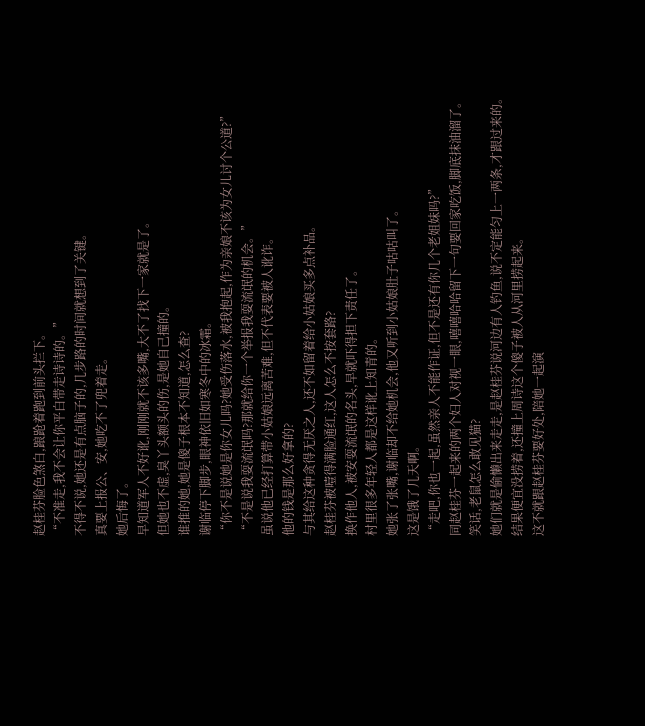赵桂芬脸色煞白,踉跄着跑到前头拦下。
“不准走,我不会让你平白带走诗诗的。”
不得不说,她还是有点脑子的,几步路的时间就想到了关键。
真要上报公、安,她吃不了兜着走。
她后悔了。
早知道军人不好讹,刚刚就不该多嘴,大不了找下一家就是了。
但她也不虚,臭丫头额头的伤,是她自己撞的。
谁推的她,她是傻子根本不知道,怎么查?
谢临停下脚步,眼神依旧如寒冬中的冰霜。
“你不是说她是你女儿吗?她受伤落水,被我抱起,作为亲娘不该为女儿讨个公道?”
“不是说我耍流氓吗?那就给你一个举报我耍流氓的机会。”
虽说他已经打算带小姑娘远离苦难,但不代表要被人讹诈。
他的钱是那么好拿的?
与其给这种贪得无厌之人,还不如留着给小姑娘买多点补品。
赵桂芬被噎得满脸通红,这人怎么不按套路?
换作他人,被安耍流氓的名头,早就吓得担下责任了。
村里很多年轻人都是这样讹上知青的。
她张了张嘴,谢临却不给她机会,他又听到小姑娘肚子咕咕叫了。
这是饿了几天啊。
“走吧,你也一起,虽然亲人不能作证,但不是还有你几个老姐妹吗?”
同赵桂芬一起来的两个妇人对视一眼,嘻嘻哈哈留下一句要回家吃饭,脚底抹油溜了。
笑话,老鼠怎么敢见猫?
她们就是偷懒出来走走,是赵桂芬说河边有人钓鱼,说不定能匀上一两条,才跟过来的。
结果便宜没捞着,还撞上周诗这个傻子被人从河里捞起来。
这不就跟赵桂芬要好处,陪她一起演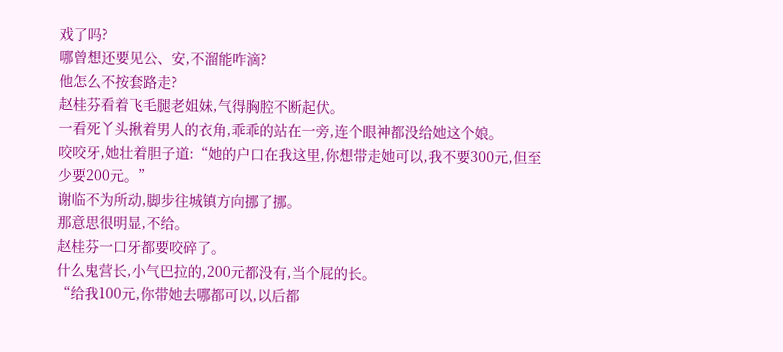戏了吗?
哪曾想还要见公、安,不溜能咋滴?
他怎么不按套路走?
赵桂芬看着飞毛腿老姐妹,气得胸腔不断起伏。
一看死丫头揪着男人的衣角,乖乖的站在一旁,连个眼神都没给她这个娘。
咬咬牙,她壮着胆子道:“她的户口在我这里,你想带走她可以,我不要300元,但至少要200元。”
谢临不为所动,脚步往城镇方向挪了挪。
那意思很明显,不给。
赵桂芬一口牙都要咬碎了。
什么鬼营长,小气巴拉的,200元都没有,当个屁的长。
“给我100元,你带她去哪都可以,以后都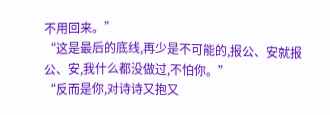不用回来。”
“这是最后的底线,再少是不可能的,报公、安就报公、安,我什么都没做过,不怕你。”
“反而是你,对诗诗又抱又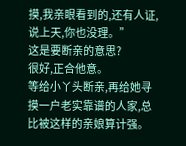摸,我亲眼看到的,还有人证,说上天,你也没理。”
这是要断亲的意思?
很好,正合他意。
等给小丫头断亲,再给她寻摸一户老实靠谱的人家,总比被这样的亲娘算计强。